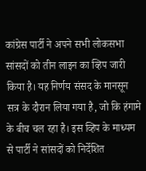कांग्रेस पार्टी ने अपने सभी लोकसभा सांसदों को तीन लाइन का व्हिप जारी किया है। यह निर्णय संसद के मानसून सत्र के दौरान लिया गया है, जो कि हंगामे के बीच चल रहा है। इस व्हिप के माध्यम से पार्टी ने सांसदों को निर्देशित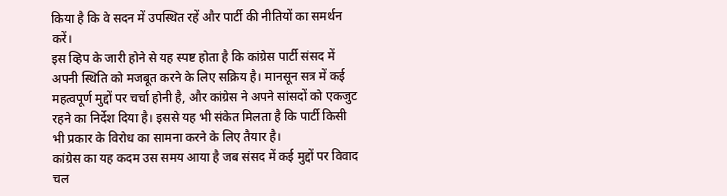किया है कि वे सदन में उपस्थित रहें और पार्टी की नीतियों का समर्थन करें।
इस व्हिप के जारी होने से यह स्पष्ट होता है कि कांग्रेस पार्टी संसद में अपनी स्थिति को मजबूत करने के लिए सक्रिय है। मानसून सत्र में कई महत्वपूर्ण मुद्दों पर चर्चा होनी है, और कांग्रेस ने अपने सांसदों को एकजुट रहने का निर्देश दिया है। इससे यह भी संकेत मिलता है कि पार्टी किसी भी प्रकार के विरोध का सामना करने के लिए तैयार है।
कांग्रेस का यह कदम उस समय आया है जब संसद में कई मुद्दों पर विवाद चल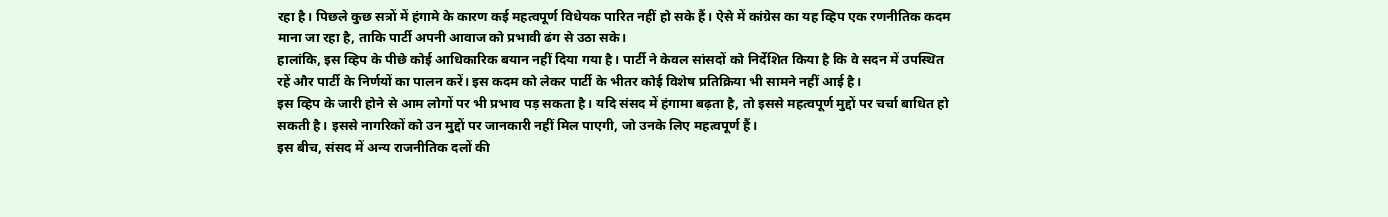रहा है। पिछले कुछ सत्रों में हंगामे के कारण कई महत्वपूर्ण विधेयक पारित नहीं हो सके हैं। ऐसे में कांग्रेस का यह व्हिप एक रणनीतिक कदम माना जा रहा है, ताकि पार्टी अपनी आवाज को प्रभावी ढंग से उठा सके।
हालांकि, इस व्हिप के पीछे कोई आधिकारिक बयान नहीं दिया गया है। पार्टी ने केवल सांसदों को निर्देशित किया है कि वे सदन में उपस्थित रहें और पार्टी के निर्णयों का पालन करें। इस कदम को लेकर पार्टी के भीतर कोई विशेष प्रतिक्रिया भी सामने नहीं आई है।
इस व्हिप के जारी होने से आम लोगों पर भी प्रभाव पड़ सकता है। यदि संसद में हंगामा बढ़ता है, तो इससे महत्वपूर्ण मुद्दों पर चर्चा बाधित हो सकती है। इससे नागरिकों को उन मुद्दों पर जानकारी नहीं मिल पाएगी, जो उनके लिए महत्वपूर्ण हैं।
इस बीच, संसद में अन्य राजनीतिक दलों की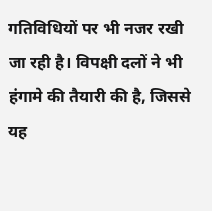गतिविधियों पर भी नजर रखी जा रही है। विपक्षी दलों ने भी हंगामे की तैयारी की है, जिससे यह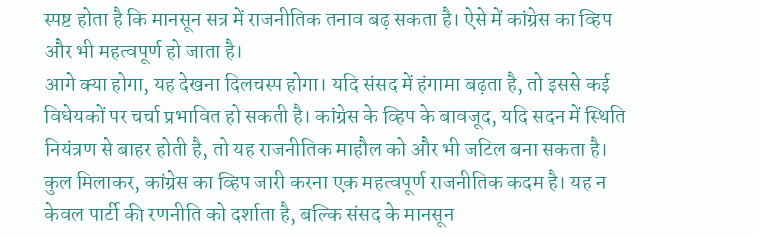स्पष्ट होता है कि मानसून सत्र में राजनीतिक तनाव बढ़ सकता है। ऐसे में कांग्रेस का व्हिप और भी महत्वपूर्ण हो जाता है।
आगे क्या होगा, यह देखना दिलचस्प होगा। यदि संसद में हंगामा बढ़ता है, तो इससे कई विधेयकों पर चर्चा प्रभावित हो सकती है। कांग्रेस के व्हिप के बावजूद, यदि सदन में स्थिति नियंत्रण से बाहर होती है, तो यह राजनीतिक माहौल को और भी जटिल बना सकता है।
कुल मिलाकर, कांग्रेस का व्हिप जारी करना एक महत्वपूर्ण राजनीतिक कदम है। यह न केवल पार्टी की रणनीति को दर्शाता है, बल्कि संसद के मानसून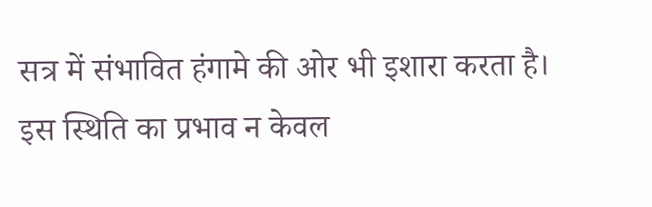सत्र में संभावित हंगामे की ओर भी इशारा करता है। इस स्थिति का प्रभाव न केवल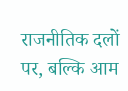राजनीतिक दलों पर, बल्कि आम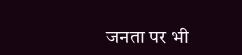जनता पर भी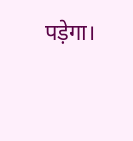पड़ेगा।